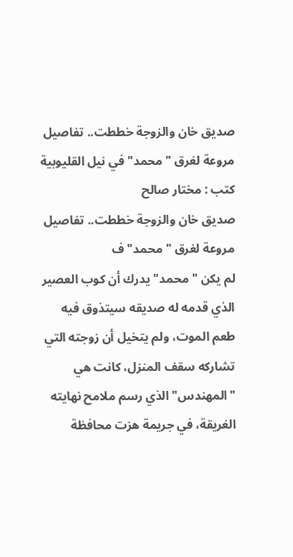صديق خان والزوجة خططت.. تفاصيل مروعة لغرق "محمد" في نيل القليوبية
كتب : مختار صالح
صديق خان والزوجة خططت.. تفاصيل مروعة لغرق "محمد" ف
لم يكن "محمد" يدرك أن كوب العصير الذي قدمه له صديقه سيتذوق فيه طعم الموت، ولم يتخيل أن زوجته التي تشاركه سقف المنزل، كانت هي "المهندس" الذي رسم ملامح نهايته الغريقة، في جريمة هزت محافظة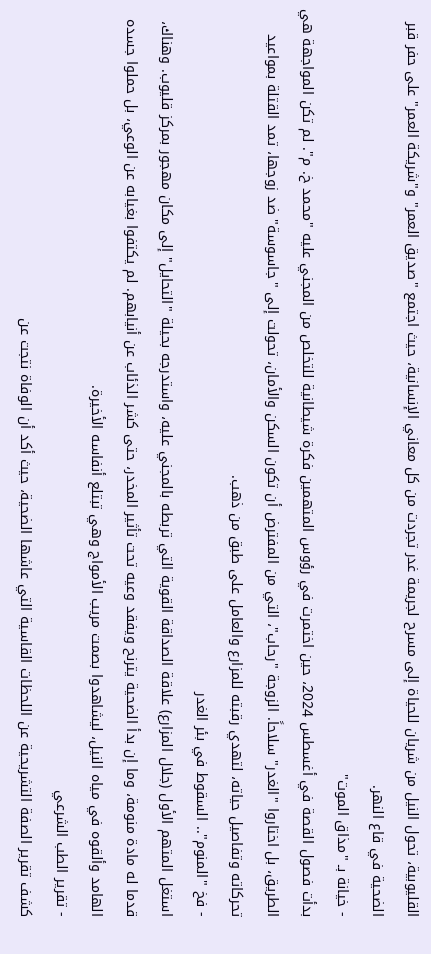القليوبية، تحول النيل من شريان للحياة إلى مسرح لجريمة غدر تجردت من كل معاني الإنسانية، حيث اجتمع "صديق العمر" و"شريكة العمر" على حفر قبر الضحية في قاع النهر.
- خيانة بـ "مذاق الموت"
بدأت فصول القصة في أغسطس 2024، حين اختمرت في رؤوس المتهمين فكرة شيطانية للتخلص من المجني عليه "محمد خ. م". لم تكن المواجهة هي الطريق، بل اختاروا "الغدر" سلاحاً. الزوجة "رحاب"، التي من المفترض أن تكون السكن والأمان، تحولت إلى "جاسوسة" ضد زوجها، تمد القتلة بمواعيد تحركاته وتفاصيل حياته، لتهدي رقبته للمزارع والعامل على طبق من ذهب.
- فخ "المنوم".. السقوط في بئر الغدر
استغل المتهم الأول (جلال المزارع) علاقة الصداقة القوية التي تربطه بالمجني عليه، واستدرجه بحيلة "التحايل" إلى مكان مهجور بمركز قليوب. وهناك، قدما له مادة منومة، وما إن بدأ الضحية يترنح ويفقد وعيه تحت تأثير المخدر، حتى كشر الذئاب عن أنيابهم. لم يكتفوا بغيابه عن الوعي، بل حملوا جسده الهامد وألقوه في مياه النيل، ليشاهدوا بصمت مريب الأمواج وهي تبتلع أنفاسه الأخيرة.
- تقرير الطب الشرعي
كشف تقرير الصفة التشريحية عن اللحظات القاسية التي عاشها الضحية، حيث أكد أن الوفاة نتجت عن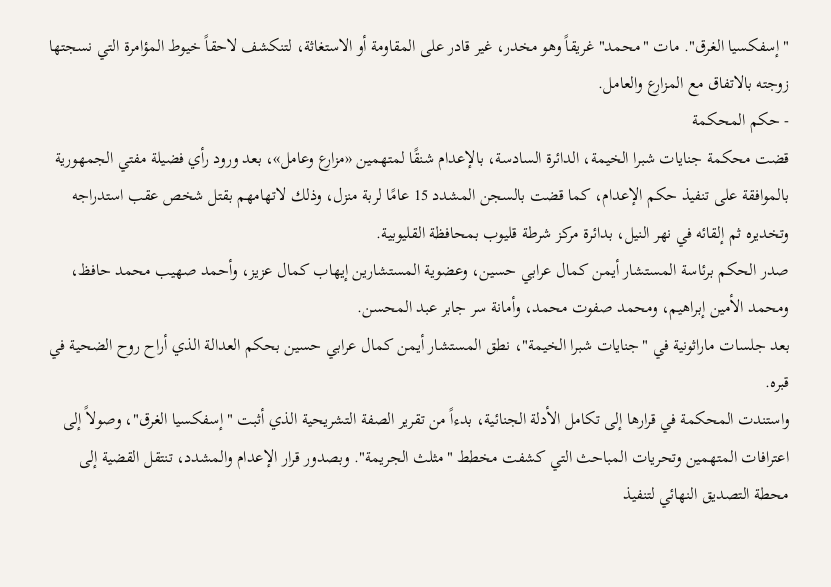"إسفكسيا الغرق". مات "محمد" غريقاً وهو مخدر، غير قادر على المقاومة أو الاستغاثة، لتنكشف لاحقاً خيوط المؤامرة التي نسجتها زوجته بالاتفاق مع المزارع والعامل.
- حكم المحكمة
قضت محكمة جنايات شبرا الخيمة، الدائرة السادسة، بالإعدام شنقًا لمتهمين «مزارع وعامل»، بعد ورود رأي فضيلة مفتي الجمهورية بالموافقة على تنفيذ حكم الإعدام، كما قضت بالسجن المشدد 15 عامًا لربة منزل، وذلك لاتهامهم بقتل شخص عقب استدراجه وتخديره ثم إلقائه في نهر النيل، بدائرة مركز شرطة قليوب بمحافظة القليوبية.
صدر الحكم برئاسة المستشار أيمن كمال عرابي حسين، وعضوية المستشارين إيهاب كمال عزيز، وأحمد صهيب محمد حافظ، ومحمد الأمين إبراهيم، ومحمد صفوت محمد، وأمانة سر جابر عبد المحسن.
بعد جلسات ماراثونية في "جنايات شبرا الخيمة"، نطق المستشار أيمن كمال عرابي حسين بحكم العدالة الذي أراح روح الضحية في قبره.
واستندت المحكمة في قرارها إلى تكامل الأدلة الجنائية، بدءاً من تقرير الصفة التشريحية الذي أثبت "إسفكسيا الغرق"، وصولاً إلى اعترافات المتهمين وتحريات المباحث التي كشفت مخطط "مثلث الجريمة". وبصدور قرار الإعدام والمشدد، تنتقل القضية إلى محطة التصديق النهائي لتنفيذ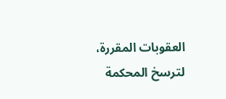العقوبات المقررة، لترسخ المحكمة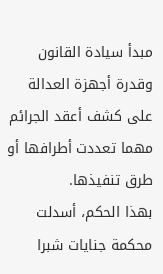مبدأ سيادة القانون وقدرة أجهزة العدالة على كشف أعقد الجرائم مهما تعددت أطرافها أو طرق تنفيذها.
بهذا الحكم، أسدلت محكمة جنايات شبرا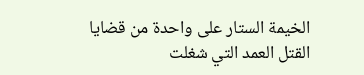الخيمة الستار على واحدة من قضايا القتل العمد التي شغلت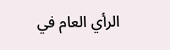الرأي العام في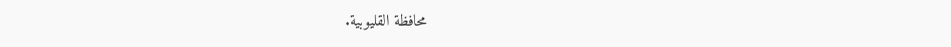محافظة القليوبية.